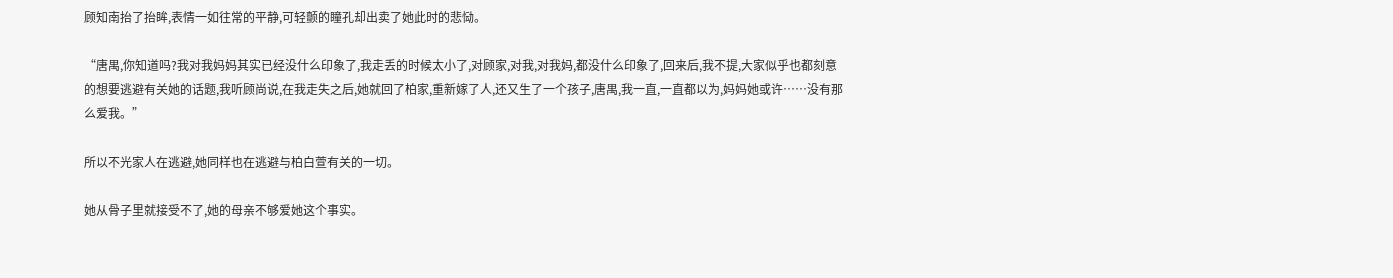顾知南抬了抬眸,表情一如往常的平静,可轻颤的瞳孔却出卖了她此时的悲恸。

“唐禺,你知道吗?我对我妈妈其实已经没什么印象了,我走丢的时候太小了,对顾家,对我,对我妈,都没什么印象了,回来后,我不提,大家似乎也都刻意的想要逃避有关她的话题,我听顾尚说,在我走失之后,她就回了柏家,重新嫁了人,还又生了一个孩子,唐禺,我一直,一直都以为,妈妈她或许……没有那么爱我。”

所以不光家人在逃避,她同样也在逃避与柏白萱有关的一切。

她从骨子里就接受不了,她的母亲不够爱她这个事实。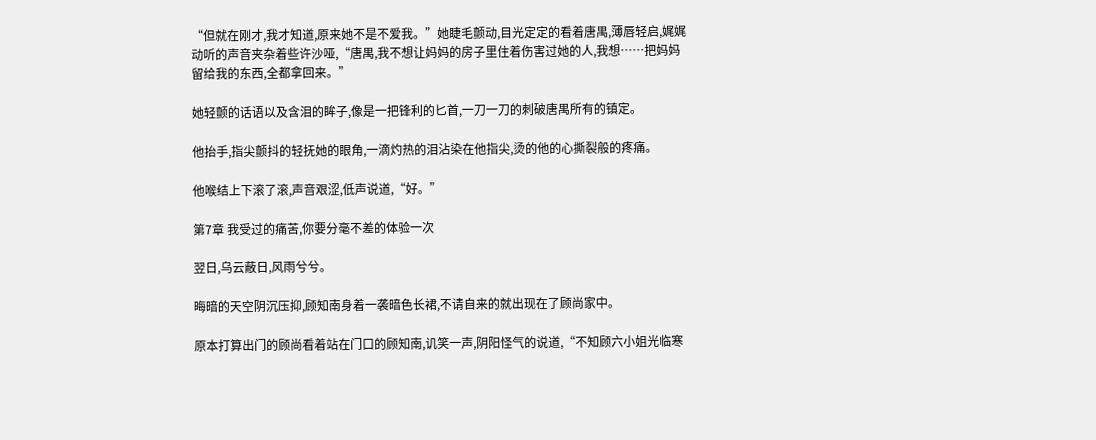“但就在刚才,我才知道,原来她不是不爱我。”她睫毛颤动,目光定定的看着唐禺,薄唇轻启,娓娓动听的声音夹杂着些许沙哑,“唐禺,我不想让妈妈的房子里住着伤害过她的人,我想……把妈妈留给我的东西,全都拿回来。”

她轻颤的话语以及含泪的眸子,像是一把锋利的匕首,一刀一刀的刺破唐禺所有的镇定。

他抬手,指尖颤抖的轻抚她的眼角,一滴灼热的泪沾染在他指尖,烫的他的心撕裂般的疼痛。

他喉结上下滚了滚,声音艰涩,低声说道,“好。”

第7章 我受过的痛苦,你要分毫不差的体验一次

翌日,乌云蔽日,风雨兮兮。

晦暗的天空阴沉压抑,顾知南身着一袭暗色长裙,不请自来的就出现在了顾尚家中。

原本打算出门的顾尚看着站在门口的顾知南,讥笑一声,阴阳怪气的说道,“不知顾六小姐光临寒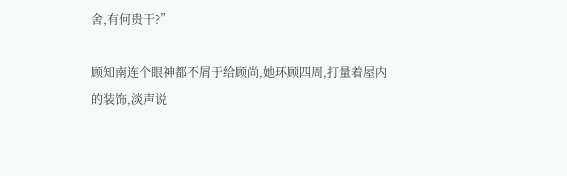舍,有何贵干?”

顾知南连个眼神都不屑于给顾尚,她环顾四周,打量着屋内的装饰,淡声说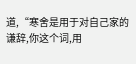道,“寒舍是用于对自己家的谦辞,你这个词,用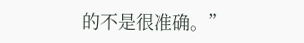的不是很准确。”